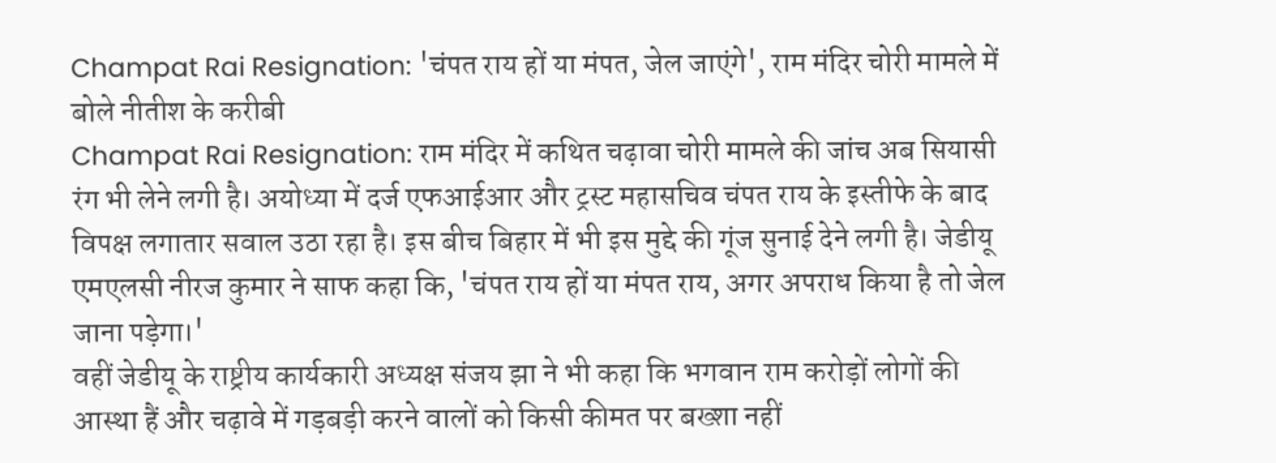Champat Rai Resignation: 'चंपत राय हों या मंपत, जेल जाएंगे', राम मंदिर चोरी मामले में बोले नीतीश के करीबी
Champat Rai Resignation: राम मंदिर में कथित चढ़ावा चोरी मामले की जांच अब सियासी रंग भी लेने लगी है। अयोध्या में दर्ज एफआईआर और ट्रस्ट महासचिव चंपत राय के इस्तीफे के बाद विपक्ष लगातार सवाल उठा रहा है। इस बीच बिहार में भी इस मुद्दे की गूंज सुनाई देने लगी है। जेडीयू एमएलसी नीरज कुमार ने साफ कहा कि, 'चंपत राय हों या मंपत राय, अगर अपराध किया है तो जेल जाना पड़ेगा।'
वहीं जेडीयू के राष्ट्रीय कार्यकारी अध्यक्ष संजय झा ने भी कहा कि भगवान राम करोड़ों लोगों की आस्था हैं और चढ़ावे में गड़बड़ी करने वालों को किसी कीमत पर बख्शा नहीं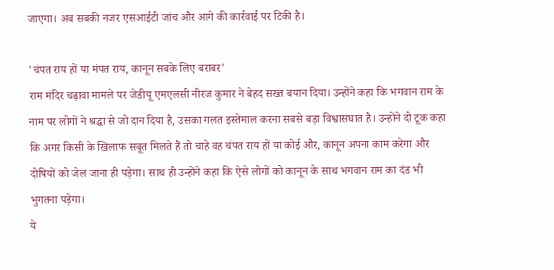जाएगा। अब सबकी नजर एसआईटी जांच और आगे की कार्रवाई पर टिकी है।

'चंपत राय हों या मंपत राय, कानून सबके लिए बराबर'
राम मंदिर चढ़ावा मामले पर जेडीयू एमएलसी नीरज कुमार ने बेहद सख्त बयान दिया। उन्होंने कहा कि भगवान राम के नाम पर लोगों ने श्रद्धा से जो दान दिया है, उसका गलत इस्तेमाल करना सबसे बड़ा विश्वासघात है। उन्होंने दो टूक कहा कि अगर किसी के खिलाफ सबूत मिलते हैं तो चाहे वह चंपत राय हों या कोई और, कानून अपना काम करेगा और दोषियों को जेल जाना ही पड़ेगा। साथ ही उन्होंने कहा कि ऐसे लोगों को कानून के साथ भगवान राम का दंड भी भुगतना पड़ेगा।
ये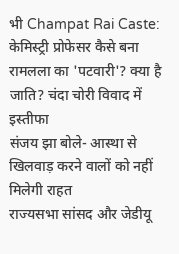भी Champat Rai Caste: केमिस्ट्री प्रोफेसर कैसे बना रामलला का 'पटवारी'? क्या है जाति? चंदा चोरी विवाद में इस्तीफा
संजय झा बोले- आस्था से खिलवाड़ करने वालों को नहीं मिलेगी राहत
राज्यसभा सांसद और जेडीयू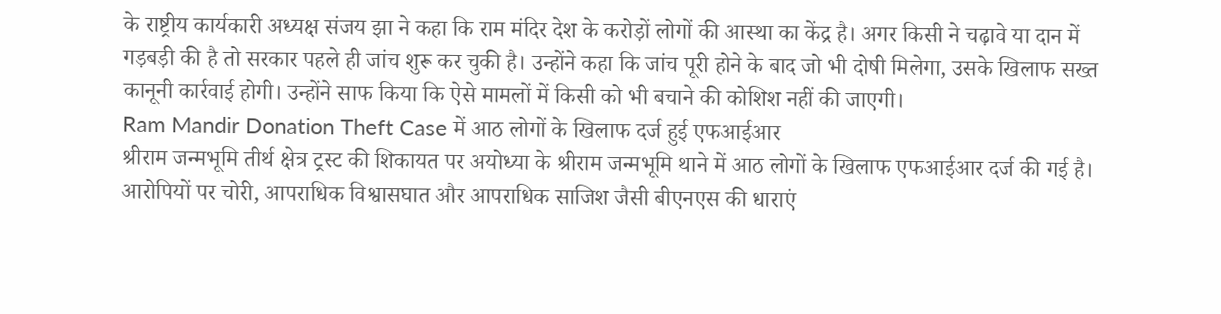के राष्ट्रीय कार्यकारी अध्यक्ष संजय झा ने कहा कि राम मंदिर देश के करोड़ों लोगों की आस्था का केंद्र है। अगर किसी ने चढ़ावे या दान में गड़बड़ी की है तो सरकार पहले ही जांच शुरू कर चुकी है। उन्होंने कहा कि जांच पूरी होने के बाद जो भी दोषी मिलेगा, उसके खिलाफ सख्त कानूनी कार्रवाई होगी। उन्होंने साफ किया कि ऐसे मामलों में किसी को भी बचाने की कोशिश नहीं की जाएगी।
Ram Mandir Donation Theft Case में आठ लोगों के खिलाफ दर्ज हुई एफआईआर
श्रीराम जन्मभूमि तीर्थ क्षेत्र ट्रस्ट की शिकायत पर अयोध्या के श्रीराम जन्मभूमि थाने में आठ लोगों के खिलाफ एफआईआर दर्ज की गई है। आरोपियों पर चोरी, आपराधिक विश्वासघात और आपराधिक साजिश जैसी बीएनएस की धाराएं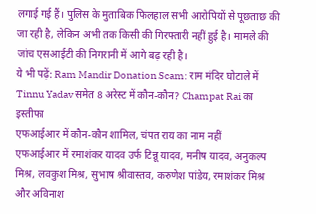लगाई गई हैं। पुलिस के मुताबिक फिलहाल सभी आरोपियों से पूछताछ की जा रही है, लेकिन अभी तक किसी की गिरफ्तारी नहीं हुई है। मामले की जांच एसआईटी की निगरानी में आगे बढ़ रही है।
ये भी पढ़ें: Ram Mandir Donation Scam: राम मंदिर घोटाले में Tinnu Yadav समेत 8 अरेस्ट में कौन-कौन? Champat Rai का इस्तीफा
एफआईआर में कौन-कौन शामिल, चंपत राय का नाम नहीं
एफआईआर में रमाशंकर यादव उर्फ टिन्नू यादव, मनीष यादव, अनुकल्प मिश्र, लवकुश मिश्र, सुभाष श्रीवास्तव, करुणेश पांडेय, रमाशंकर मिश्र और अविनाश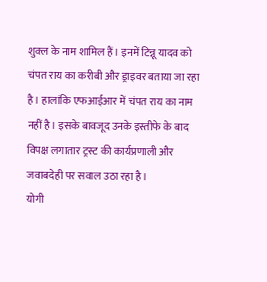शुक्ल के नाम शामिल हैं। इनमें टिन्नू यादव को चंपत राय का करीबी और ड्राइवर बताया जा रहा है। हालांकि एफआईआर में चंपत राय का नाम नहीं है। इसके बावजूद उनके इस्तीफे के बाद विपक्ष लगातार ट्रस्ट की कार्यप्रणाली और जवाबदेही पर सवाल उठा रहा है।
योगी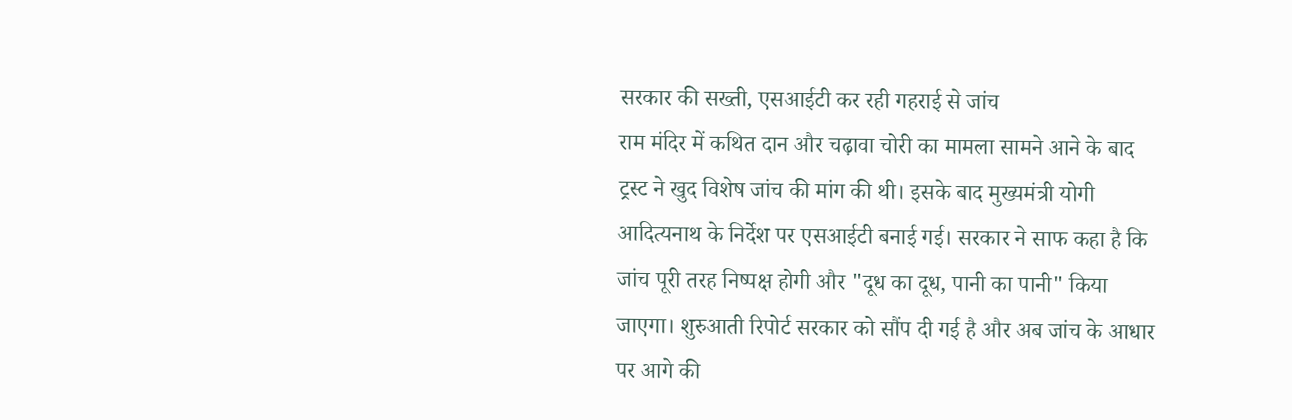सरकार की सख्ती, एसआईटी कर रही गहराई से जांच
राम मंदिर में कथित दान और चढ़ावा चोरी का मामला सामने आने के बाद ट्रस्ट ने खुद विशेष जांच की मांग की थी। इसके बाद मुख्यमंत्री योगी आदित्यनाथ के निर्देश पर एसआईटी बनाई गई। सरकार ने साफ कहा है कि जांच पूरी तरह निष्पक्ष होगी और "दूध का दूध, पानी का पानी" किया जाएगा। शुरुआती रिपोर्ट सरकार को सौंप दी गई है और अब जांच के आधार पर आगे की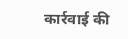कार्रवाई की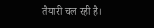तैयारी चल रही है।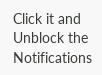Click it and Unblock the Notifications